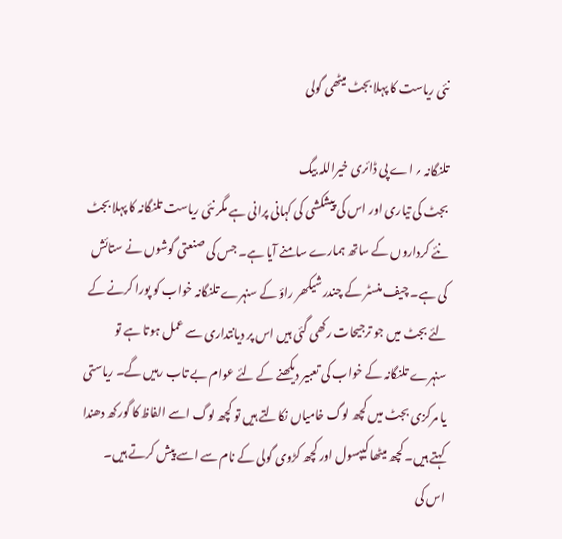نئی ریاست کا پہلا بجٹ میٹھی گولی

تلنگانہ ؍ اے پی ڈائری خیراللہ بیگ
بجٹ کی تیاری اور اس کی پیشکشی کی کہانی پرانی ہے مگر نئی ریاست تلنگانہ کا پہلا بجٹ نئے کرداروں کے ساتھ ہمارے سامنے آیا ہے۔ جس کی صنعتی گوشوں نے ستائش کی ہے۔ چیف منسٹر کے چندرشیکھر راؤ کے سنہرے تلنگانہ خواب کو پورا کرنے کے لئے بجٹ میں جو ترجیحات رکھی گئی ہیں اس پر دیانتداری سے عمل ہوتا ہے تو سنہرے تلنگانہ کے خواب کی تعبیر دیکھنے کے لئے عوام بے تاب رہیں گے۔ ریاستی یا مرکزی بجٹ میں کچھ لوگ خامیاں نکالتے ہیں تو کچھ لوگ اسے الفاظ کا گورکھ دھندا کہتے ہیں۔ کچھ میٹھا کیپسول اور کچھ کڑوی گولی کے نام سے اسے پیش کرتے ہیں۔ اس کی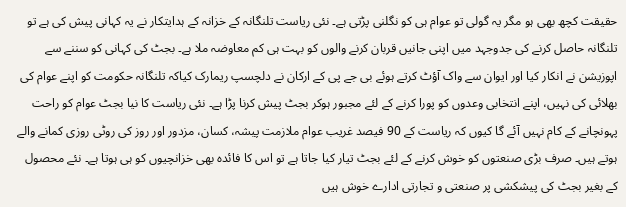حقیقت کچھ بھی ہو مگر یہ گولی تو عوام ہی کو نگلنی پڑتی ہے۔ نئی ریاست تلنگانہ کے خزانہ کے ہدایتکار نے یہ کہانی پیش کی ہے تو تلنگانہ حاصل کرنے کی جدوجہد میں اپنی جانیں قربان کرنے والوں کو بہت ہی کم معاوضہ ملا ہے۔ بجٹ کی کہانی کو سننے سے اپوزیشن نے انکار کیا اور ایوان سے واک آؤٹ کرتے ہوئے بی جے پی کے ارکان نے دلچسپ ریمارک کیاکہ تلنگانہ حکومت کو اپنے عوام کی بھلائی کی نہیں، اپنے انتخابی وعدوں کو پورا کرنے کے لئے مجبور ہوکر بجٹ پیش کرنا پڑا ہے۔ نئی ریاست کا نیا بجٹ عوام کو راحت پہونچانے کے کام نہیں آئے گا کیوں کہ ریاست کے 90 فیصد غریب عوام ملازمت پیشہ، کسان، مزدور اور روز کی روٹی روزی کمانے والے ہوتے ہیں۔ صرف بڑی صنعتوں کو خوش کرنے کے لئے بجٹ تیار کیا جاتا ہے تو اس کا فائدہ بھی خزانچیوں کو ہی ہوتا ہے۔ نئے محصول کے بغیر بجٹ کی پیشکشی پر صنعتی و تجارتی ادارے خوش ہیں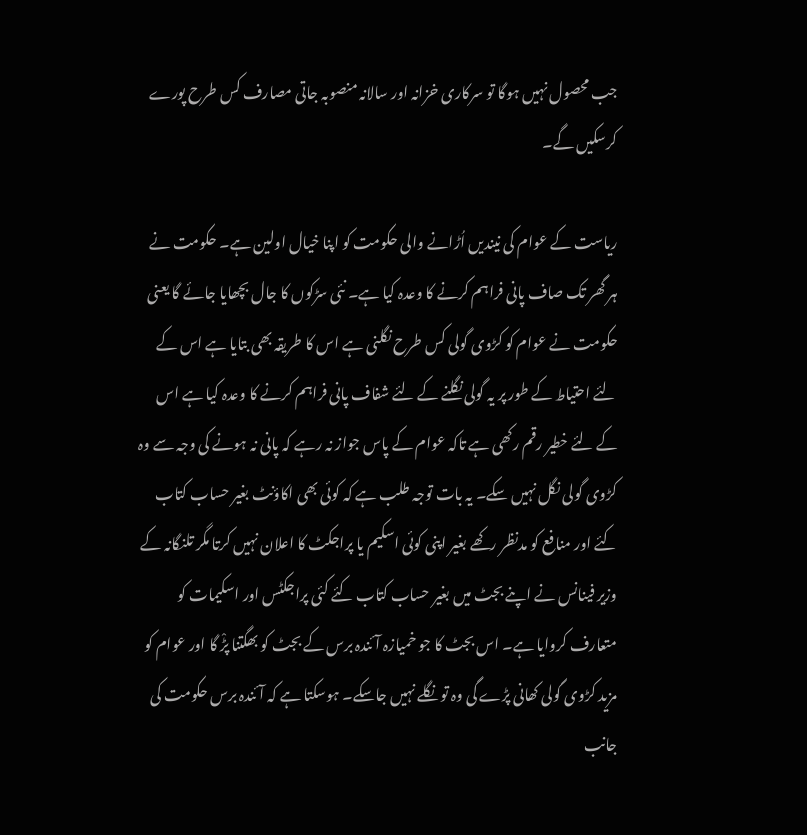جب محصول نہیں ہوگا تو سرکاری خزانہ اور سالانہ منصوبہ جاتی مصارف کس طرح پورے کرسکیں گے۔

ریاست کے عوام کی نیندیں اُڑانے والی حکومت کو اپنا خیال اولین ہے۔ حکومت نے ہر گھر تک صاف پانی فراہم کرنے کا وعدہ کیا ہے۔ نئی سڑکوں کا جال بچھایا جائے گا یعنی حکومت نے عوام کو کڑوی گولی کس طرح نگلنی ہے اس کا طریقہ بھی بتایا ہے اس کے لئے احتیاط کے طور پر یہ گولی نگلنے کے لئے شفاف پانی فراہم کرنے کا وعدہ کیا ہے اس کے لئے خطیر رقم رکھی ہے تاکہ عوام کے پاس جواز نہ رہے کہ پانی نہ ہونے کی وجہ سے وہ کڑوی گولی نگل نہیں سکے۔ یہ بات توجہ طلب ہے کہ کوئی بھی اکاؤنٹ بغیر حساب کتاب کئے اور منافع کو مدنظر رکھے بغیر اپنی کوئی اسکیم یا پراجکٹ کا اعلان نہیں کرتا مگر تلنگانہ کے وزیر فینانس نے اپنے بجٹ میں بغیر حساب کتاب کئے کئی پراجکٹس اور اسکیمات کو متعارف کروایا ہے۔ اس بجٹ کا جو خمیازہ آئندہ برس کے بجٹ کو بھگتنا پڑْ گا اور عوام کو مزید کڑوی گولی کھانی پڑے گی وہ تو نگلے نہیں جاسکے۔ ہوسکتا ہے کہ آئندہ برس حکومت کی جانب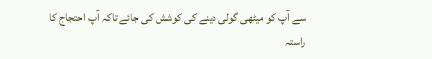سے آپ کو میٹھی گولی دینے کی کوشش کی جائے تاکہ آپ احتجاج کا راستہ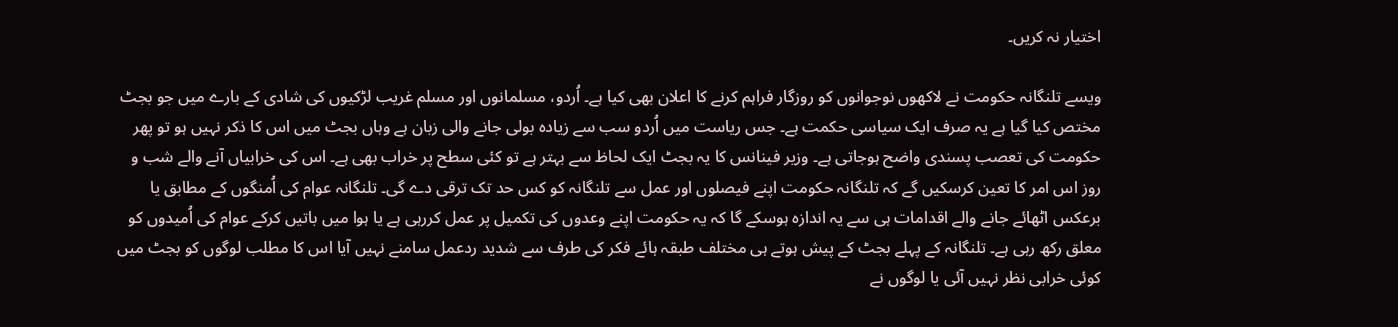اختیار نہ کریں۔

ویسے تلنگانہ حکومت نے لاکھوں نوجوانوں کو روزگار فراہم کرنے کا اعلان بھی کیا ہے۔ اُردو، مسلمانوں اور مسلم غریب لڑکیوں کی شادی کے بارے میں جو بجٹ مختص کیا گیا ہے یہ صرف ایک سیاسی حکمت ہے۔ جس ریاست میں اُردو سب سے زیادہ بولی جانے والی زبان ہے وہاں بجٹ میں اس کا ذکر نہیں ہو تو پھر حکومت کی تعصب پسندی واضح ہوجاتی ہے۔ وزیر فینانس کا یہ بجٹ ایک لحاظ سے بہتر ہے تو کئی سطح پر خراب بھی ہے۔ اس کی خرابیاں آنے والے شب و روز اس امر کا تعین کرسکیں گے کہ تلنگانہ حکومت اپنے فیصلوں اور عمل سے تلنگانہ کو کس حد تک ترقی دے گی۔ تلنگانہ عوام کی اُمنگوں کے مطابق یا برعکس اٹھائے جانے والے اقدامات ہی سے یہ اندازہ ہوسکے گا کہ یہ حکومت اپنے وعدوں کی تکمیل پر عمل کررہی ہے یا ہوا میں باتیں کرکے عوام کی اُمیدوں کو معلق رکھ رہی ہے۔ تلنگانہ کے پہلے بجٹ کے پیش ہوتے ہی مختلف طبقہ ہائے فکر کی طرف سے شدید ردعمل سامنے نہیں آیا اس کا مطلب لوگوں کو بجٹ میں کوئی خرابی نظر نہیں آئی یا لوگوں نے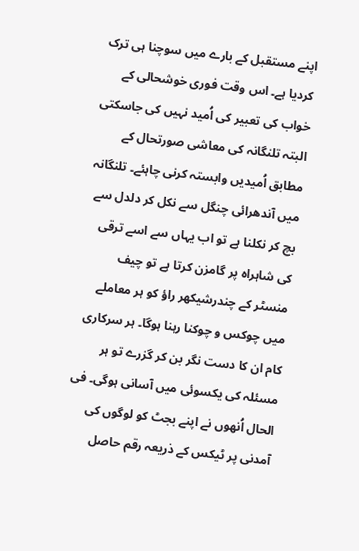اپنے مستقبل کے بارے میں سوچنا ہی ترک کردیا ہے۔ اس وقت فوری خوشحالی کے خواب کی تعبیر کی اُمید نہیں کی جاسکتی البتہ تلنگانہ کی معاشی صورتحال کے مطابق اُمیدیں وابستہ کرنی چاہئے۔ تلنگانہ میں آندھرائی چنگل سے نکل کر دلدل سے بچ کر نکلنا ہے تو اب یہاں سے اسے ترقی کی شاہراہ پر گامزن کرتا ہے تو چیف منسٹر کے چندرشیکھر راؤ کو ہر معاملے میں چوکس و چوکنا رہنا ہوگا۔ ہر سرکاری کام ان کا دست نگر بن کر گزرے تو ہر مسئلہ کی یکسوئی میں آسانی ہوگی۔ فی الحال اُنھوں نے اپنے بجٹ کو لوگوں کی آمدنی پر ٹیکس کے ذریعہ رقم حاصل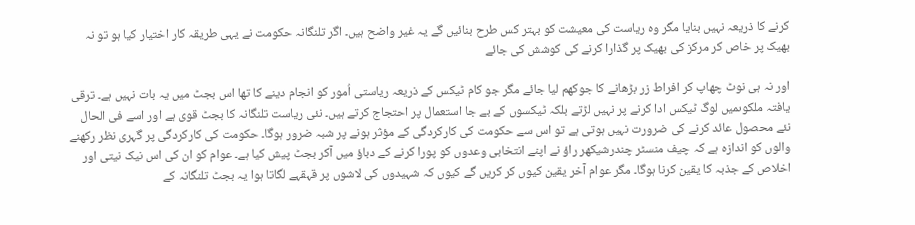کرنے کا ذریعہ نہیں بنایا مگر وہ ریاست کی معیشت کو بہتر کس طرح بنائیں گے یہ غیر واضح ہیں۔ اگر تلنگانہ حکومت نے یہی طریقہ کار اختیار کیا ہو تو نہ بھیک پر خاص کر مرکز کی بھیک پر گذارا کرنے کی کوشش کی جائے

اور نہ ہی نوٹ چھاپ کر افراط زر بڑھانے کا جوکھم لیا جائے مگر جو کام ٹیکس کے ذریعہ ریاستی اُمور کو انجام دینے کا تھا اس بجٹ میں یہ بات نہیں ہے۔ ترقی یافتہ ملکوںمیں لوگ ٹیکس ادا کرنے پر نہیں لڑتے بلکہ ٹیکسوں کے بے جا استعمال پر احتجاج کرتے ہیں۔ نئی ریاست تلنگانہ کا بجٹ قوی ہے اور اسے فی الحال نئے محصول عائد کرنے کی ضرورت نہیں ہوتی ہے تو اس سے حکومت کی کارکردگی کے مؤثر ہونے پر شبہ ضرور ہوگا۔ حکومت کی کارکردگی پر گہری نظر رکھنے والوں کو اندازہ ہے کہ چیف منسٹر چندرشیکھر راؤ نے اپنے انتخابی وعدوں کو پورا کرنے کے دباؤ میں آکر بجٹ پیش کیا ہے۔ عوام کو ان کی اس نیک نیتی اور اخلاص کے جذبہ کا یقین کرنا ہوگا۔ مگر عوام آخر یقین کیوں کر کریں گے کیوں کہ شہیدوں کی لاشوں پر قہقہے لگاتا ہوا یہ بجٹ تلنگانہ کے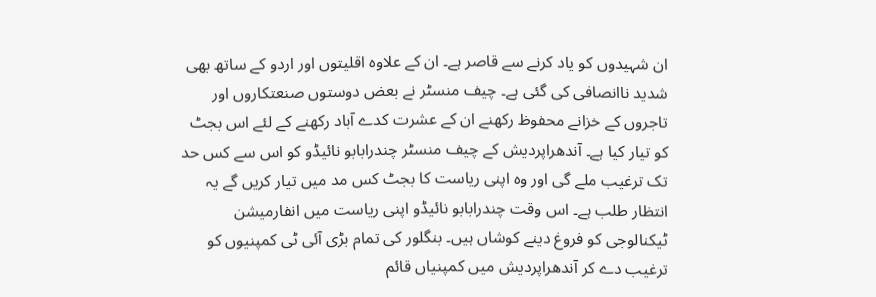ان شہیدوں کو یاد کرنے سے قاصر ہے۔ ان کے علاوہ اقلیتوں اور اردو کے ساتھ بھی شدید ناانصافی کی گئی ہے۔ چیف منسٹر نے بعض دوستوں صنعتکاروں اور تاجروں کے خزانے محفوظ رکھنے ان کے عشرت کدے آباد رکھنے کے لئے اس بجٹ کو تیار کیا ہے۔ آندھراپردیش کے چیف منسٹر چندرابابو نائیڈو کو اس سے کس حد تک ترغیب ملے گی اور وہ اپنی ریاست کا بجٹ کس مد میں تیار کریں گے یہ انتظار طلب ہے۔ اس وقت چندرابابو نائیڈو اپنی ریاست میں انفارمیشن ٹیکنالوجی کو فروغ دینے کوشاں ہیں۔ بنگلور کی تمام بڑی آئی ٹی کمپنیوں کو ترغیب دے کر آندھراپردیش میں کمپنیاں قائم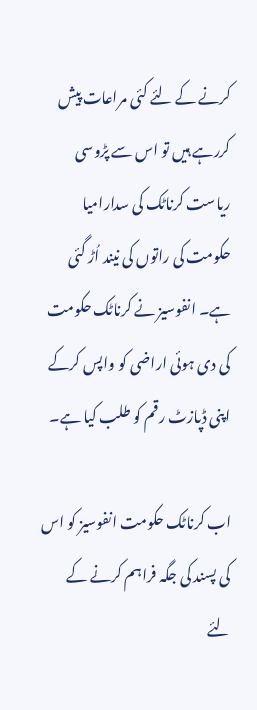کرنے کے لئے کئی مراعات پیش کررہے ہیں تو اس سے پڑوسی ریاست کرناٹک کی سدارامیا حکومت کی راتوں کی نیند اُڑ گئی ہے۔ انفوسیز نے کرناٹک حکومت کی دی ہوئی اراضی کو واپس کرکے اپنی ڈپازٹ رقم کو طلب کیا ہے۔

اب کرناٹک حکومت انفوسیز کو اس کی پسند کی جگہ فراہم کرنے کے لئے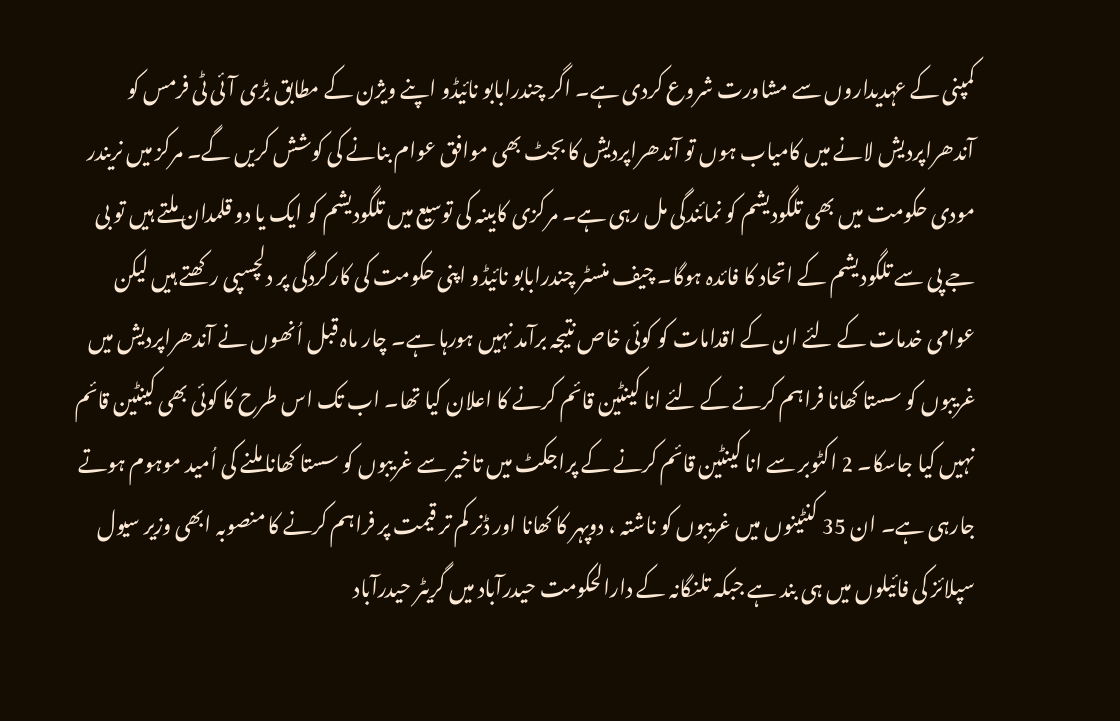کمپنی کے عہدیداروں سے مشاورت شروع کردی ہے۔ اگر چندرابابو نائیڈو اپنے ویژن کے مطابق بڑی آئی ٹی فرمس کو آندھراپردیش لانے میں کامیاب ہوں تو آندھراپردیش کا بجٹ بھی موافق عوام بنانے کی کوشش کریں گے۔ مرکز میں نریندر مودی حکومت میں بھی تلگودیشم کو نمائندگی مل رہی ہے۔ مرکزی کابینہ کی توسیع میں تلگودیشم کو ایک یا دو قلمدان ملتے ہیں تو بی جے پی سے تلگودیشم کے اتحاد کا فائدہ ہوگا۔ چیف منسٹر چندرابابو نائیڈو اپنی حکومت کی کارکردگی پر دلچسپی رکھتے ہیں لیکن عوامی خدمات کے لئے ان کے اقدامات کو کوئی خاص نتیجہ برآمد نہیں ہورہا ہے۔ چار ماہ قبل اُنھوں نے آندھراپردیش میں غریبوں کو سستا کھانا فراہم کرنے کے لئے انا کینٹین قائم کرنے کا اعلان کیا تھا۔ اب تک اس طرح کا کوئی بھی کینٹین قائم نہیں کیا جاسکا۔ 2 اکٹوبر سے انا کینٹین قائم کرنے کے پراجکٹ میں تاخیر سے غریبوں کو سستا کھانا ملنے کی اُمید موہوم ہوتے جارہی ہے۔ ان 35 کنٹینوں میں غریبوں کو ناشتہ ، دوپہر کا کھانا اور ڈنر کم تر قیمت پر فراہم کرنے کا منصوبہ ابھی وزیر سیول سپلائز کی فائیلوں میں ہی بند ہے جبکہ تلنگانہ کے دارالحکومت حیدرآباد میں گریٹر حیدرآباد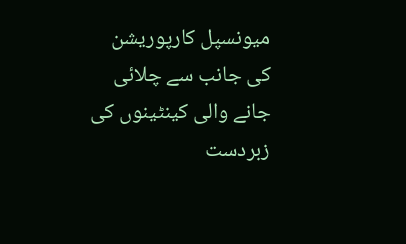میونسپل کارپوریشن کی جانب سے چلائی جانے والی کینٹینوں کی زبردست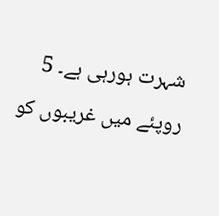شہرت ہورہی ہے۔ 5 روپئے میں غریبوں کو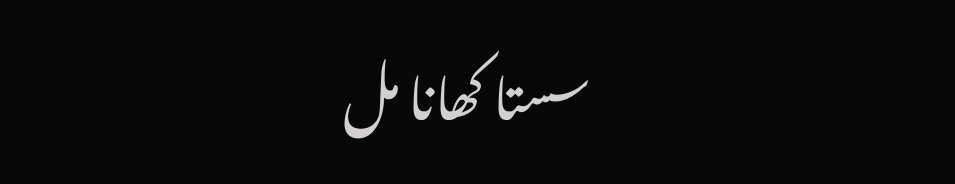سستا کھانا مل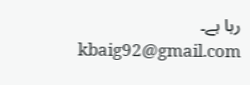رہا ہے۔
kbaig92@gmail.com